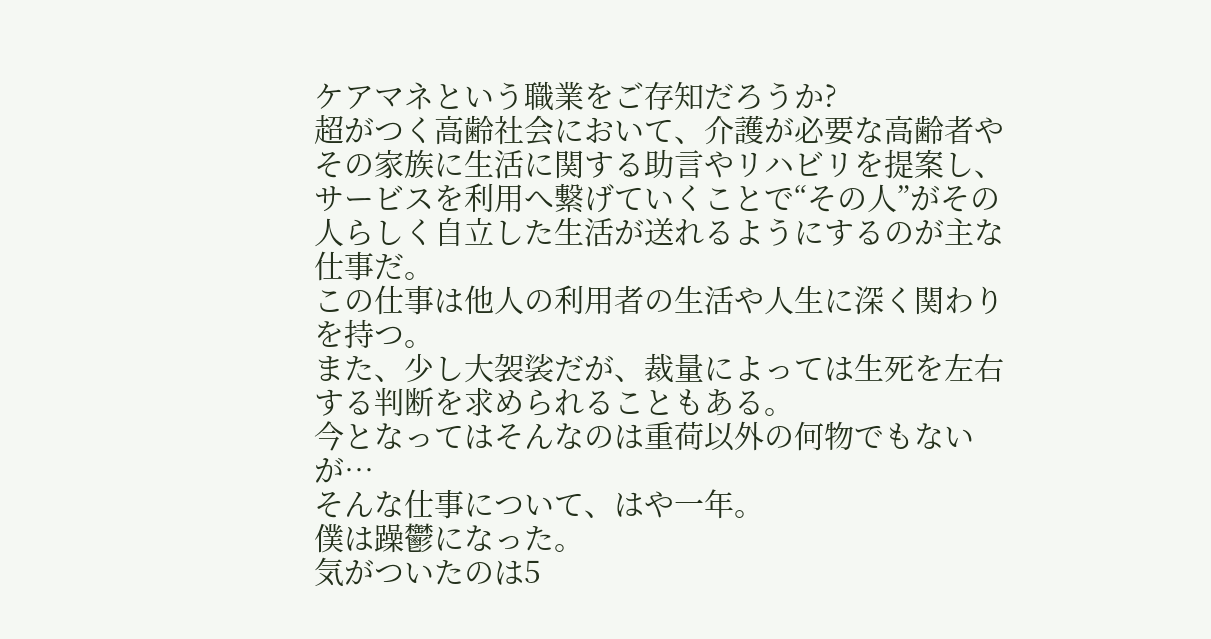ケアマネという職業をご存知だろうか?
超がつく高齢社会において、介護が必要な高齢者やその家族に生活に関する助言やリハビリを提案し、 サービスを利用へ繋げていくことで“その人”がその人らしく自立した生活が送れるようにするのが主な仕事だ。
この仕事は他人の利用者の生活や人生に深く関わりを持つ。
また、少し大袈裟だが、裁量によっては生死を左右する判断を求められることもある。
今となってはそんなのは重荷以外の何物でもないが…
そんな仕事について、はや一年。
僕は躁鬱になった。
気がついたのは5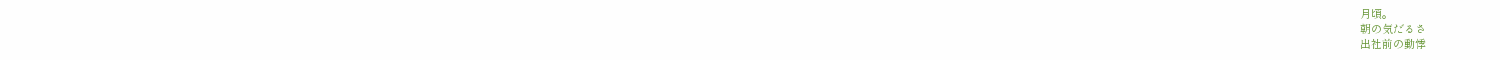月頃。
朝の気だるさ
出社前の動悸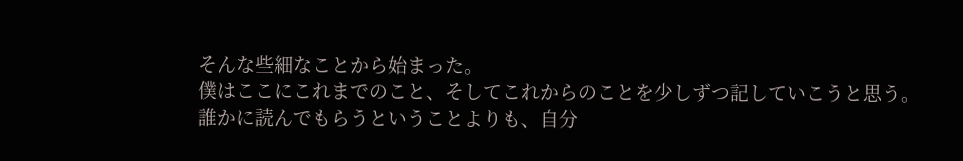そんな些細なことから始まった。
僕はここにこれまでのこと、そしてこれからのことを少しずつ記していこうと思う。
誰かに読んでもらうということよりも、自分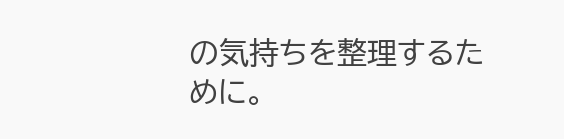の気持ちを整理するために。